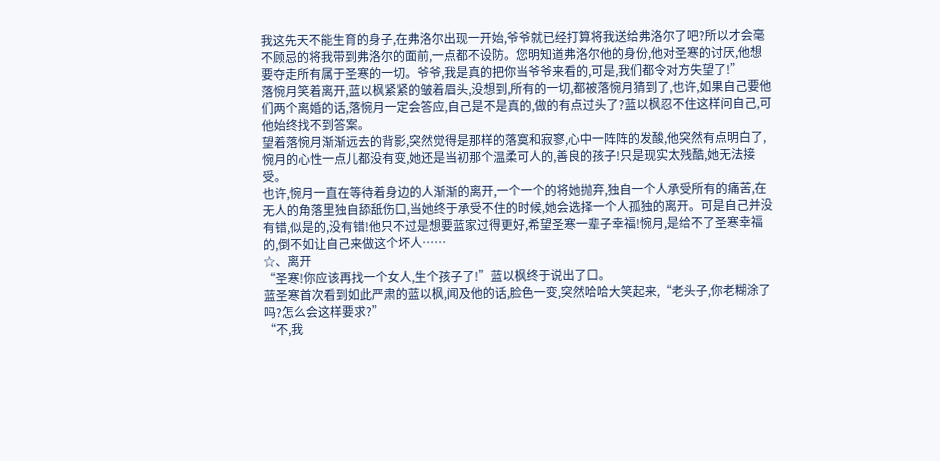我这先天不能生育的身子,在弗洛尔出现一开始,爷爷就已经打算将我送给弗洛尔了吧?所以才会毫不顾忌的将我带到弗洛尔的面前,一点都不设防。您明知道弗洛尔他的身份,他对圣寒的讨厌,他想要夺走所有属于圣寒的一切。爷爷,我是真的把你当爷爷来看的,可是,我们都令对方失望了!”
落惋月笑着离开,蓝以枫紧紧的皱着眉头,没想到,所有的一切,都被落惋月猜到了,也许,如果自己要他们两个离婚的话,落惋月一定会答应,自己是不是真的,做的有点过头了?蓝以枫忍不住这样问自己,可他始终找不到答案。
望着落惋月渐渐远去的背影,突然觉得是那样的落寞和寂寥,心中一阵阵的发酸,他突然有点明白了,惋月的心性一点儿都没有变,她还是当初那个温柔可人的,善良的孩子!只是现实太残酷,她无法接受。
也许,惋月一直在等待着身边的人渐渐的离开,一个一个的将她抛弃,独自一个人承受所有的痛苦,在无人的角落里独自舔舐伤口,当她终于承受不住的时候,她会选择一个人孤独的离开。可是自己并没有错,似是的,没有错!他只不过是想要蓝家过得更好,希望圣寒一辈子幸福!惋月,是给不了圣寒幸福的,倒不如让自己来做这个坏人……
☆、离开
“圣寒!你应该再找一个女人,生个孩子了!”蓝以枫终于说出了口。
蓝圣寒首次看到如此严肃的蓝以枫,闻及他的话,脸色一变,突然哈哈大笑起来,“老头子,你老糊涂了吗?怎么会这样要求?”
“不,我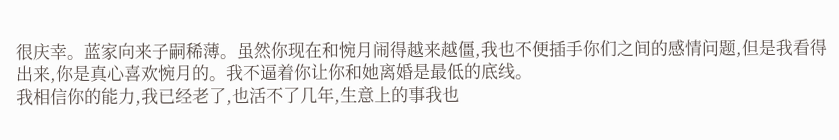很庆幸。蓝家向来子嗣稀薄。虽然你现在和惋月闹得越来越僵,我也不便插手你们之间的感情问题,但是我看得出来,你是真心喜欢惋月的。我不逼着你让你和她离婚是最低的底线。
我相信你的能力,我已经老了,也活不了几年,生意上的事我也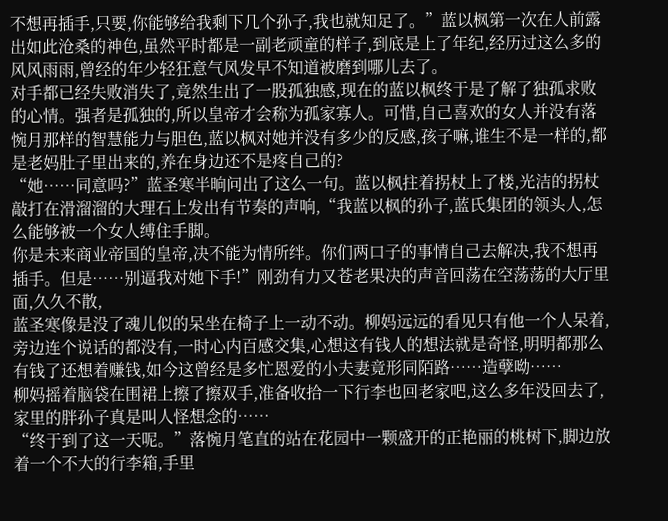不想再插手,只要,你能够给我剩下几个孙子,我也就知足了。”蓝以枫第一次在人前露出如此沧桑的神色,虽然平时都是一副老顽童的样子,到底是上了年纪,经历过这么多的风风雨雨,曾经的年少轻狂意气风发早不知道被磨到哪儿去了。
对手都已经失败消失了,竟然生出了一股孤独感,现在的蓝以枫终于是了解了独孤求败的心情。强者是孤独的,所以皇帝才会称为孤家寡人。可惜,自己喜欢的女人并没有落惋月那样的智慧能力与胆色,蓝以枫对她并没有多少的反感,孩子嘛,谁生不是一样的,都是老妈肚子里出来的,养在身边还不是疼自己的?
“她……同意吗?”蓝圣寒半晌问出了这么一句。蓝以枫拄着拐杖上了楼,光洁的拐杖敲打在滑溜溜的大理石上发出有节奏的声响,“我蓝以枫的孙子,蓝氏集团的领头人,怎么能够被一个女人缚住手脚。
你是未来商业帝国的皇帝,决不能为情所绊。你们两口子的事情自己去解决,我不想再插手。但是……别逼我对她下手!”刚劲有力又苍老果决的声音回荡在空荡荡的大厅里面,久久不散,
蓝圣寒像是没了魂儿似的呆坐在椅子上一动不动。柳妈远远的看见只有他一个人呆着,旁边连个说话的都没有,一时心内百感交集,心想这有钱人的想法就是奇怪,明明都那么有钱了还想着赚钱,如今这曾经是多忙恩爱的小夫妻竟形同陌路……造孽呦……
柳妈摇着脑袋在围裙上擦了擦双手,准备收拾一下行李也回老家吧,这么多年没回去了,家里的胖孙子真是叫人怪想念的……
“终于到了这一天呢。”落惋月笔直的站在花园中一颗盛开的正艳丽的桃树下,脚边放着一个不大的行李箱,手里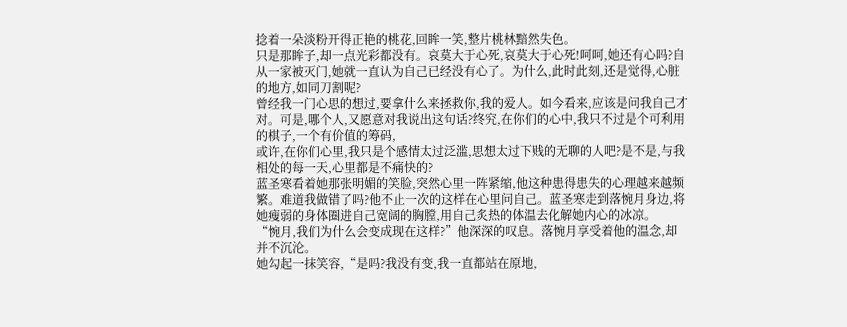捻着一朵淡粉开得正艳的桃花,回眸一笑,整片桃林黯然失色。
只是那眸子,却一点光彩都没有。哀莫大于心死,哀莫大于心死!呵呵,她还有心吗?自从一家被灭门,她就一直认为自己已经没有心了。为什么,此时此刻,还是觉得,心脏的地方,如同刀割呢?
曾经我一门心思的想过,要拿什么来拯救你,我的爱人。如今看来,应该是问我自己才对。可是,哪个人,又愿意对我说出这句话?终究,在你们的心中,我只不过是个可利用的棋子,一个有价值的筹码,
或许,在你们心里,我只是个感情太过泛滥,思想太过下贱的无聊的人吧?是不是,与我相处的每一天,心里都是不痛快的?
蓝圣寒看着她那张明媚的笑脸,突然心里一阵紧缩,他这种患得患失的心理越来越频繁。难道我做错了吗?他不止一次的这样在心里问自己。蓝圣寒走到落惋月身边,将她瘦弱的身体圈进自己宽阔的胸膛,用自己炙热的体温去化解她内心的冰凉。
“惋月,我们为什么会变成现在这样?”他深深的叹息。落惋月享受着他的温念,却并不沉沦。
她勾起一抹笑容,“是吗?我没有变,我一直都站在原地,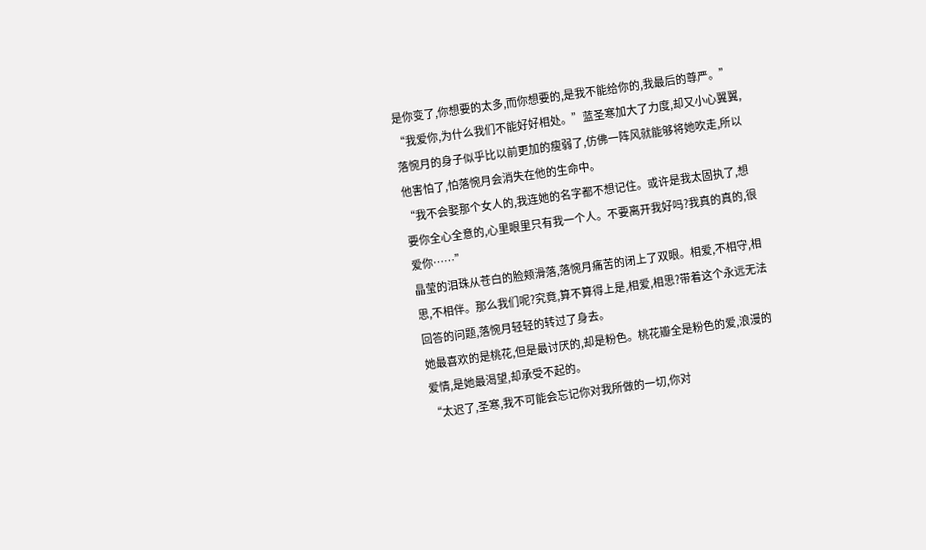是你变了,你想要的太多,而你想要的,是我不能给你的,我最后的尊严。”
“我爱你,为什么我们不能好好相处。”蓝圣寒加大了力度,却又小心翼翼,落惋月的身子似乎比以前更加的瘦弱了,仿佛一阵风就能够将她吹走,所以他害怕了,怕落惋月会消失在他的生命中。
“我不会娶那个女人的,我连她的名字都不想记住。或许是我太固执了,想要你全心全意的,心里眼里只有我一个人。不要离开我好吗?我真的真的,很爱你……”
晶莹的泪珠从苍白的脸颊滑落,落惋月痛苦的闭上了双眼。相爱,不相守,相思,不相伴。那么我们呢?究竟,算不算得上是,相爱,相思?带着这个永远无法回答的问题,落惋月轻轻的转过了身去。
她最喜欢的是桃花,但是最讨厌的,却是粉色。桃花瓣全是粉色的爱,浪漫的爱情,是她最渴望,却承受不起的。
“太迟了,圣寒,我不可能会忘记你对我所做的一切,你对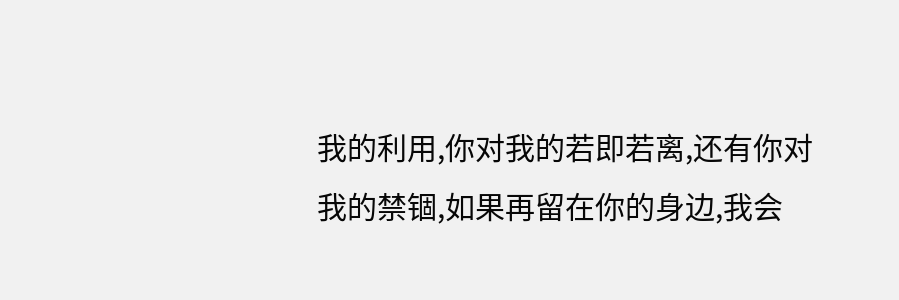我的利用,你对我的若即若离,还有你对我的禁锢,如果再留在你的身边,我会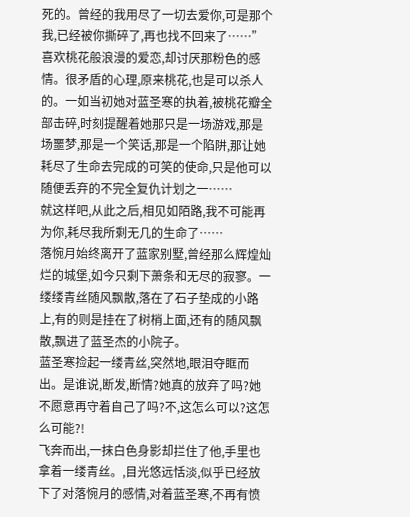死的。曾经的我用尽了一切去爱你,可是那个我,已经被你撕碎了,再也找不回来了……”
喜欢桃花般浪漫的爱恋,却讨厌那粉色的感情。很矛盾的心理,原来桃花,也是可以杀人的。一如当初她对蓝圣寒的执着,被桃花瓣全部击碎,时刻提醒着她那只是一场游戏,那是场噩梦,那是一个笑话,那是一个陷阱,那让她耗尽了生命去完成的可笑的使命,只是他可以随便丢弃的不完全复仇计划之一……
就这样吧,从此之后,相见如陌路,我不可能再为你,耗尽我所剩无几的生命了……
落惋月始终离开了蓝家别墅,曾经那么辉煌灿烂的城堡,如今只剩下萧条和无尽的寂寥。一缕缕青丝随风飘散,落在了石子垫成的小路上,有的则是挂在了树梢上面,还有的随风飘散,飘进了蓝圣杰的小院子。
蓝圣寒捡起一缕青丝,突然地,眼泪夺眶而出。是谁说,断发,断情?她真的放弃了吗?她不愿意再守着自己了吗?不,这怎么可以?这怎么可能?!
飞奔而出,一抹白色身影却拦住了他,手里也拿着一缕青丝。,目光悠远恬淡,似乎已经放下了对落惋月的感情,对着蓝圣寒,不再有愤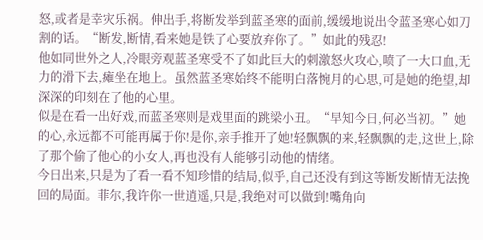怒,或者是幸灾乐祸。伸出手,将断发举到蓝圣寒的面前,缓缓地说出令蓝圣寒心如刀割的话。“断发,断情,看来她是铁了心要放弃你了。”如此的残忍!
他如同世外之人,冷眼旁观蓝圣寒受不了如此巨大的刺激怒火攻心,喷了一大口血,无力的滑下去,瘫坐在地上。虽然蓝圣寒始终不能明白落惋月的心思,可是她的绝望,却深深的印刻在了他的心里。
似是在看一出好戏,而蓝圣寒则是戏里面的跳梁小丑。“早知今日,何必当初。”她的心,永远都不可能再属于你!是你,亲手推开了她!轻飘飘的来,轻飘飘的走,这世上,除了那个偷了他心的小女人,再也没有人能够引动他的情绪。
今日出来,只是为了看一看不知珍惜的结局,似乎,自己还没有到这等断发断情无法挽回的局面。菲尔,我许你一世逍遥,只是,我绝对可以做到!嘴角向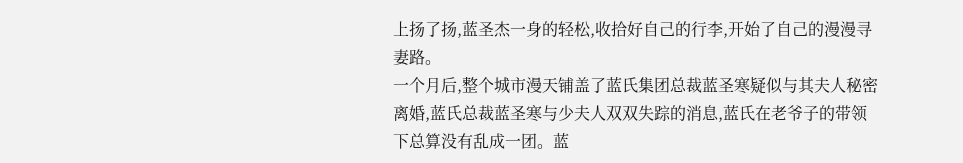上扬了扬,蓝圣杰一身的轻松,收拾好自己的行李,开始了自己的漫漫寻妻路。
一个月后,整个城市漫天铺盖了蓝氏集团总裁蓝圣寒疑似与其夫人秘密离婚,蓝氏总裁蓝圣寒与少夫人双双失踪的消息,蓝氏在老爷子的带领下总算没有乱成一团。蓝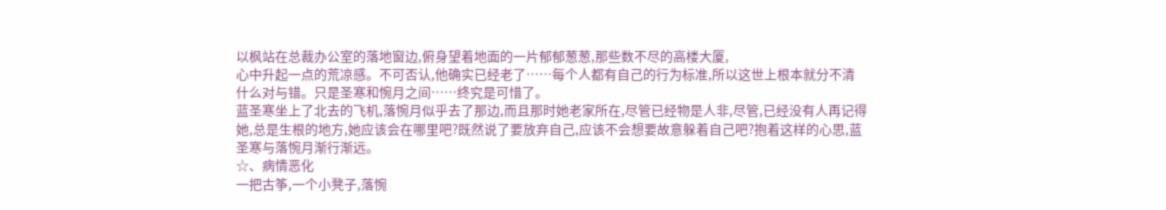以枫站在总裁办公室的落地窗边,俯身望着地面的一片郁郁葱葱,那些数不尽的高楼大厦,
心中升起一点的荒凉感。不可否认,他确实已经老了……每个人都有自己的行为标准,所以这世上根本就分不清什么对与错。只是圣寒和惋月之间……终究是可惜了。
蓝圣寒坐上了北去的飞机,落惋月似乎去了那边,而且那时她老家所在,尽管已经物是人非,尽管,已经没有人再记得她,总是生根的地方,她应该会在哪里吧?既然说了要放弃自己,应该不会想要故意躲着自己吧?抱着这样的心思,蓝圣寒与落惋月渐行渐远。
☆、病情恶化
一把古筝,一个小凳子,落惋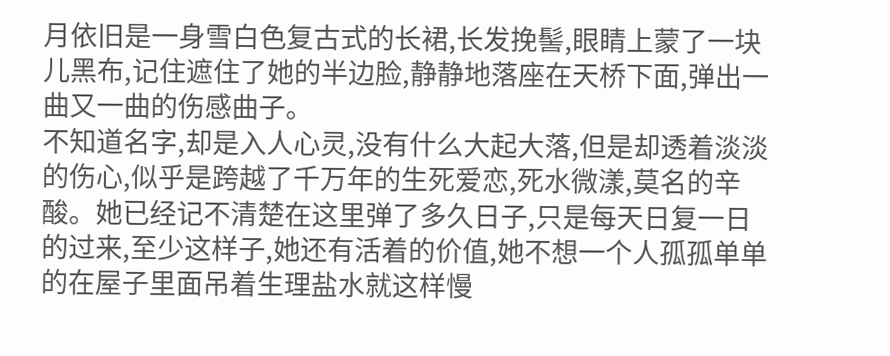月依旧是一身雪白色复古式的长裙,长发挽髻,眼睛上蒙了一块儿黑布,记住遮住了她的半边脸,静静地落座在天桥下面,弹出一曲又一曲的伤感曲子。
不知道名字,却是入人心灵,没有什么大起大落,但是却透着淡淡的伤心,似乎是跨越了千万年的生死爱恋,死水微漾,莫名的辛酸。她已经记不清楚在这里弹了多久日子,只是每天日复一日的过来,至少这样子,她还有活着的价值,她不想一个人孤孤单单的在屋子里面吊着生理盐水就这样慢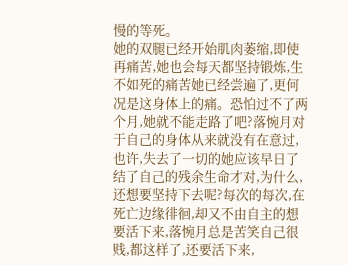慢的等死。
她的双腿已经开始肌肉萎缩,即使再痛苦,她也会每天都坚持锻炼,生不如死的痛苦她已经尝遍了,更何况是这身体上的痛。恐怕过不了两个月,她就不能走路了吧?落惋月对于自己的身体从来就没有在意过,
也许,失去了一切的她应该早日了结了自己的残余生命才对,为什么,还想要坚持下去呢?每次的每次,在死亡边缘徘徊,却又不由自主的想要活下来,落惋月总是苦笑自己很贱,都这样了,还要活下来,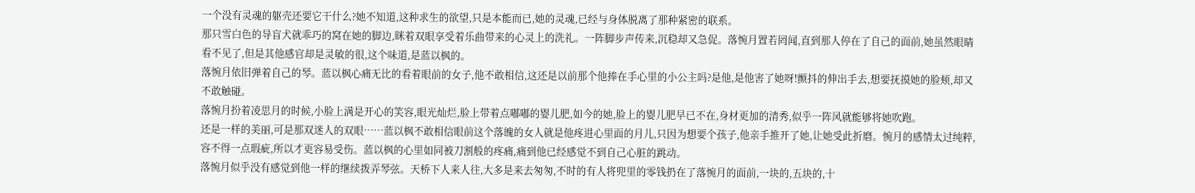一个没有灵魂的躯壳还要它干什么?她不知道,这种求生的欲望,只是本能而已,她的灵魂,已经与身体脱离了那种紧密的联系。
那只雪白色的导盲犬就乖巧的窝在她的脚边,眯着双眼享受着乐曲带来的心灵上的洗礼。一阵脚步声传来,沉稳却又急促。落惋月置若罔闻,直到那人停在了自己的面前,她虽然眼睛看不见了,但是其他感官却是灵敏的很,这个味道,是蓝以枫的。
落惋月依旧弹着自己的琴。蓝以枫心痛无比的看着眼前的女子,他不敢相信,这还是以前那个他捧在手心里的小公主吗?是他,是他害了她呀!颤抖的伸出手去,想要抚摸她的脸颊,却又不敢触碰。
落惋月扮着凌思月的时候,小脸上满是开心的笑容,眼光灿烂,脸上带着点嘟嘟的婴儿肥,如今的她,脸上的婴儿肥早已不在,身材更加的清秀,似乎一阵风就能够将她吹跑。
还是一样的美丽,可是那双迷人的双眼……蓝以枫不敢相信眼前这个落魄的女人就是他疼进心里面的月儿,只因为想要个孩子,他亲手推开了她,让她受此折磨。惋月的感情太过纯粹,容不得一点瑕疵,所以才更容易受伤。蓝以枫的心里如同被刀割般的疼痛,痛到他已经感觉不到自己心脏的跳动。
落惋月似乎没有感觉到他一样的继续拨弄琴弦。天桥下人来人往,大多是来去匆匆,不时的有人将兜里的零钱扔在了落惋月的面前,一块的,五块的,十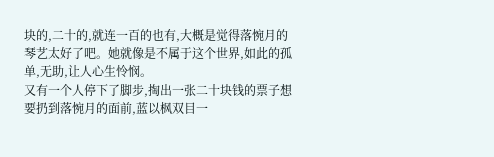块的,二十的,就连一百的也有,大概是觉得落惋月的琴艺太好了吧。她就像是不属于这个世界,如此的孤单,无助,让人心生怜悯。
又有一个人停下了脚步,掏出一张二十块钱的票子想要扔到落惋月的面前,蓝以枫双目一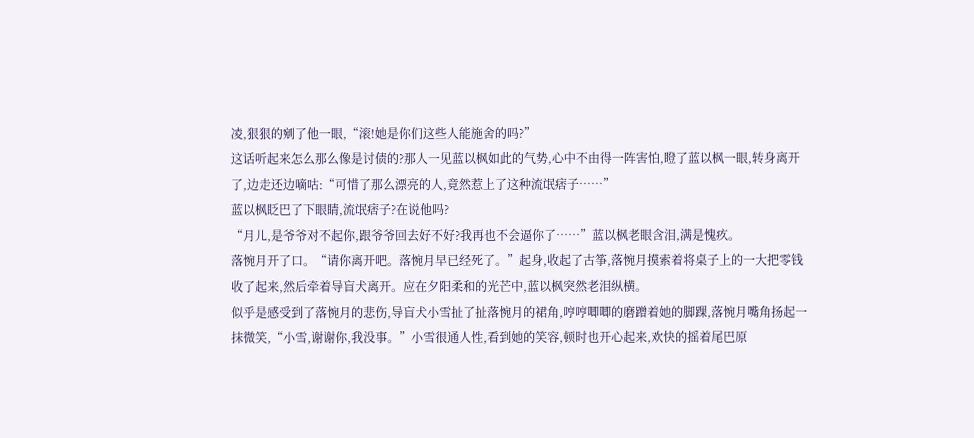凌,狠狠的剜了他一眼,“滚!她是你们这些人能施舍的吗?”
这话听起来怎么那么像是讨债的?那人一见蓝以枫如此的气势,心中不由得一阵害怕,瞪了蓝以枫一眼,转身离开了,边走还边嘀咕:“可惜了那么漂亮的人,竟然惹上了这种流氓痞子……”
蓝以枫眨巴了下眼睛,流氓痞子?在说他吗?
“月儿,是爷爷对不起你,跟爷爷回去好不好?我再也不会逼你了……”蓝以枫老眼含泪,满是愧疚。
落惋月开了口。“请你离开吧。落惋月早已经死了。”起身,收起了古筝,落惋月摸索着将桌子上的一大把零钱收了起来,然后牵着导盲犬离开。应在夕阳柔和的光芒中,蓝以枫突然老泪纵横。
似乎是感受到了落惋月的悲伤,导盲犬小雪扯了扯落惋月的裙角,哼哼唧唧的磨蹭着她的脚踝,落惋月嘴角扬起一抹微笑,“小雪,谢谢你,我没事。”小雪很通人性,看到她的笑容,顿时也开心起来,欢快的摇着尾巴原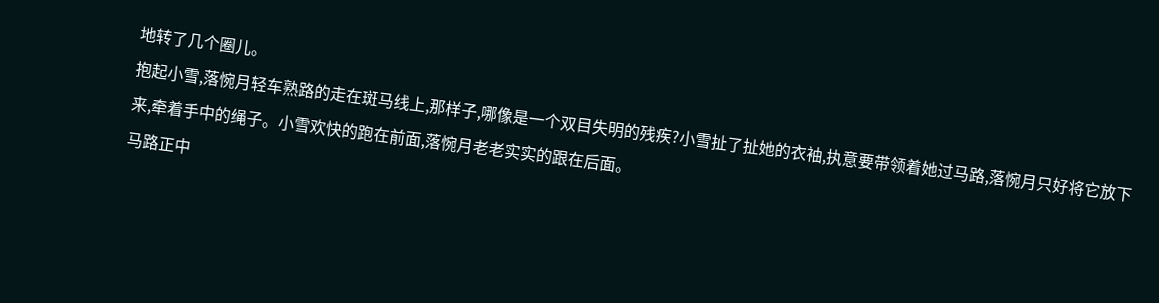地转了几个圈儿。
抱起小雪,落惋月轻车熟路的走在斑马线上,那样子,哪像是一个双目失明的残疾?小雪扯了扯她的衣袖,执意要带领着她过马路,落惋月只好将它放下来,牵着手中的绳子。小雪欢快的跑在前面,落惋月老老实实的跟在后面。
马路正中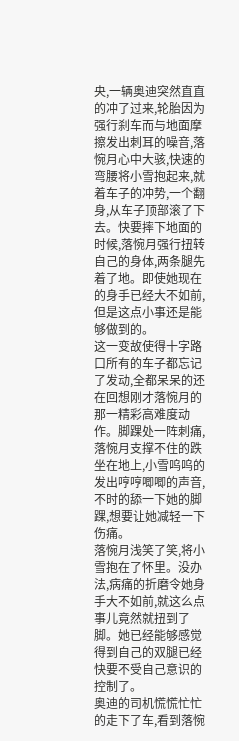央,一辆奥迪突然直直的冲了过来,轮胎因为强行刹车而与地面摩擦发出刺耳的噪音,落惋月心中大骇,快速的弯腰将小雪抱起来,就着车子的冲势,一个翻身,从车子顶部滚了下去。快要摔下地面的时候,落惋月强行扭转自己的身体,两条腿先着了地。即使她现在的身手已经大不如前,但是这点小事还是能够做到的。
这一变故使得十字路口所有的车子都忘记了发动,全都呆呆的还在回想刚才落惋月的那一精彩高难度动作。脚踝处一阵刺痛,落惋月支撑不住的跌坐在地上,小雪呜呜的发出哼哼唧唧的声音,不时的舔一下她的脚踝,想要让她减轻一下伤痛。
落惋月浅笑了笑,将小雪抱在了怀里。没办法,病痛的折磨令她身手大不如前,就这么点事儿竟然就扭到了脚。她已经能够感觉得到自己的双腿已经快要不受自己意识的控制了。
奥迪的司机慌慌忙忙的走下了车,看到落惋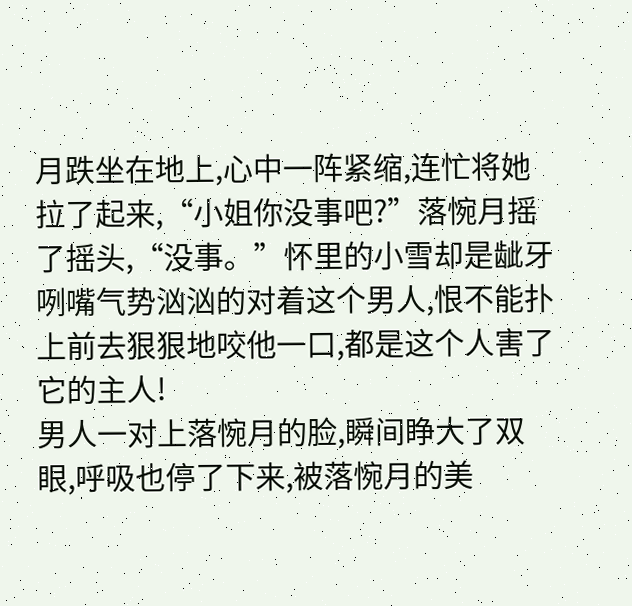月跌坐在地上,心中一阵紧缩,连忙将她拉了起来,“小姐你没事吧?”落惋月摇了摇头,“没事。”怀里的小雪却是龇牙咧嘴气势汹汹的对着这个男人,恨不能扑上前去狠狠地咬他一口,都是这个人害了它的主人!
男人一对上落惋月的脸,瞬间睁大了双眼,呼吸也停了下来,被落惋月的美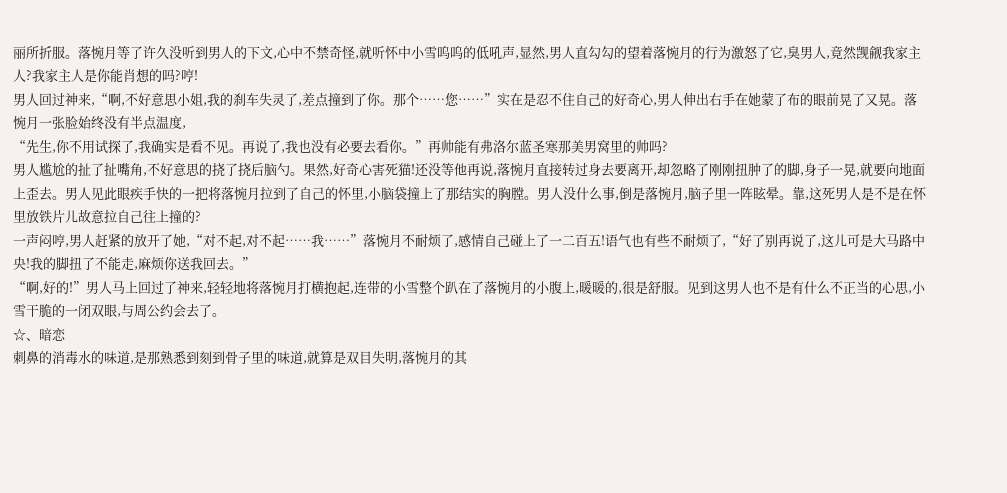丽所折服。落惋月等了许久没听到男人的下文,心中不禁奇怪,就听怀中小雪呜呜的低吼声,显然,男人直勾勾的望着落惋月的行为激怒了它,臭男人,竟然觊觎我家主人?我家主人是你能肖想的吗?哼!
男人回过神来,“啊,不好意思小姐,我的刹车失灵了,差点撞到了你。那个……您……”实在是忍不住自己的好奇心,男人伸出右手在她蒙了布的眼前晃了又晃。落惋月一张脸始终没有半点温度,
“先生,你不用试探了,我确实是看不见。再说了,我也没有必要去看你。”再帅能有弗洛尔蓝圣寒那美男窝里的帅吗?
男人尴尬的扯了扯嘴角,不好意思的挠了挠后脑勺。果然,好奇心害死猫!还没等他再说,落惋月直接转过身去要离开,却忽略了刚刚扭肿了的脚,身子一晃,就要向地面上歪去。男人见此眼疾手快的一把将落惋月拉到了自己的怀里,小脑袋撞上了那结实的胸膛。男人没什么事,倒是落惋月,脑子里一阵眩晕。靠,这死男人是不是在怀里放铁片儿故意拉自己往上撞的?
一声闷哼,男人赶紧的放开了她,“对不起,对不起……我……”落惋月不耐烦了,感情自己碰上了一二百五!语气也有些不耐烦了,“好了别再说了,这儿可是大马路中央!我的脚扭了不能走,麻烦你送我回去。”
“啊,好的!”男人马上回过了神来,轻轻地将落惋月打横抱起,连带的小雪整个趴在了落惋月的小腹上,暖暖的,很是舒服。见到这男人也不是有什么不正当的心思,小雪干脆的一闭双眼,与周公约会去了。
☆、暗恋
刺鼻的消毒水的味道,是那熟悉到刻到骨子里的味道,就算是双目失明,落惋月的其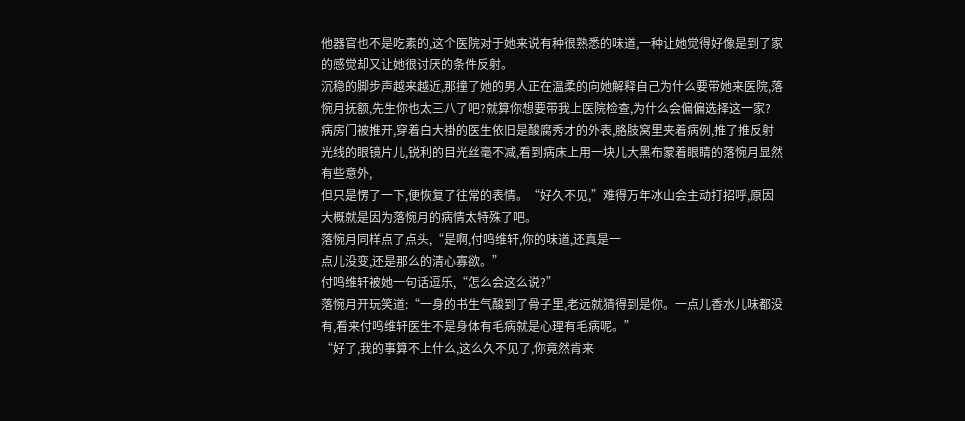他器官也不是吃素的,这个医院对于她来说有种很熟悉的味道,一种让她觉得好像是到了家的感觉却又让她很讨厌的条件反射。
沉稳的脚步声越来越近,那撞了她的男人正在温柔的向她解释自己为什么要带她来医院,落惋月抚额,先生你也太三八了吧?就算你想要带我上医院检查,为什么会偏偏选择这一家?
病房门被推开,穿着白大褂的医生依旧是酸腐秀才的外表,胳肢窝里夹着病例,推了推反射光线的眼镜片儿,锐利的目光丝毫不减,看到病床上用一块儿大黑布蒙着眼睛的落惋月显然有些意外,
但只是愣了一下,便恢复了往常的表情。“好久不见,”难得万年冰山会主动打招呼,原因大概就是因为落惋月的病情太特殊了吧。
落惋月同样点了点头,“是啊,付鸣维轩,你的味道,还真是一
点儿没变,还是那么的清心寡欲。”
付鸣维轩被她一句话逗乐,“怎么会这么说?”
落惋月开玩笑道:“一身的书生气酸到了骨子里,老远就猜得到是你。一点儿香水儿味都没有,看来付鸣维轩医生不是身体有毛病就是心理有毛病呢。”
“好了,我的事算不上什么,这么久不见了,你竟然肯来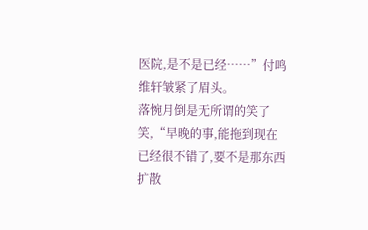医院,是不是已经……”付鸣维轩皱紧了眉头。
落惋月倒是无所谓的笑了笑,“早晚的事,能拖到现在已经很不错了,要不是那东西扩散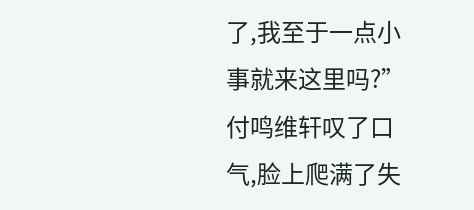了,我至于一点小事就来这里吗?”付鸣维轩叹了口气,脸上爬满了失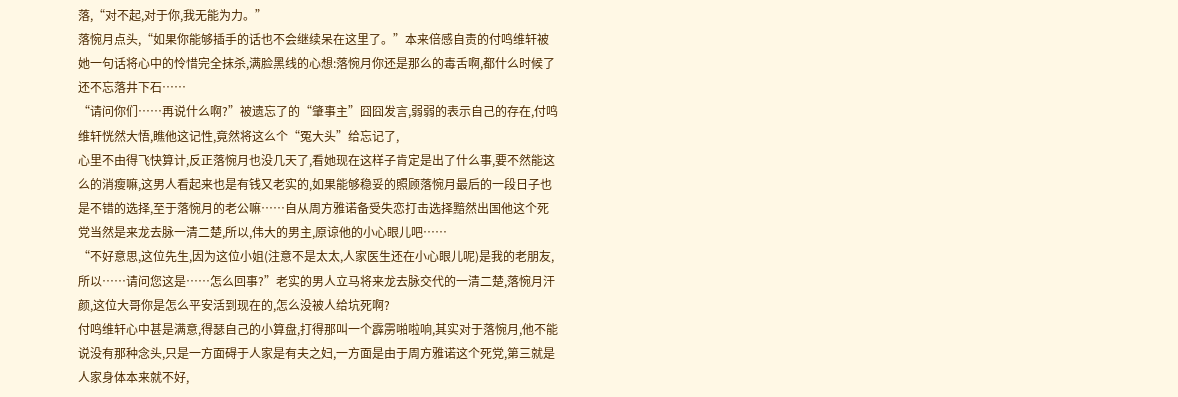落,“对不起,对于你,我无能为力。”
落惋月点头,“如果你能够插手的话也不会继续呆在这里了。”本来倍感自责的付鸣维轩被她一句话将心中的怜惜完全抹杀,满脸黑线的心想:落惋月你还是那么的毒舌啊,都什么时候了还不忘落井下石……
“请问你们……再说什么啊?”被遗忘了的“肇事主”囧囧发言,弱弱的表示自己的存在,付鸣维轩恍然大悟,瞧他这记性,竟然将这么个“冤大头”给忘记了,
心里不由得飞快算计,反正落惋月也没几天了,看她现在这样子肯定是出了什么事,要不然能这么的消瘦嘛,这男人看起来也是有钱又老实的,如果能够稳妥的照顾落惋月最后的一段日子也是不错的选择,至于落惋月的老公嘛……自从周方雅诺备受失恋打击选择黯然出国他这个死党当然是来龙去脉一清二楚,所以,伟大的男主,原谅他的小心眼儿吧……
“不好意思,这位先生,因为这位小姐(注意不是太太,人家医生还在小心眼儿呢)是我的老朋友,所以……请问您这是……怎么回事?”老实的男人立马将来龙去脉交代的一清二楚,落惋月汗颜,这位大哥你是怎么平安活到现在的,怎么没被人给坑死啊?
付鸣维轩心中甚是满意,得瑟自己的小算盘,打得那叫一个霹雳啪啦响,其实对于落惋月,他不能说没有那种念头,只是一方面碍于人家是有夫之妇,一方面是由于周方雅诺这个死党,第三就是人家身体本来就不好,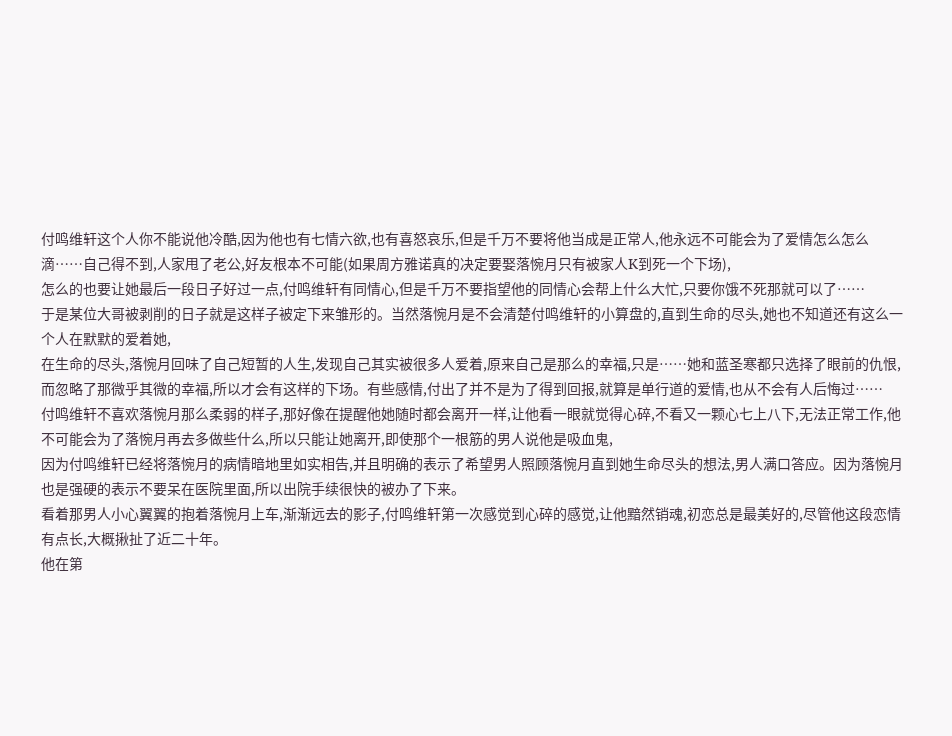付鸣维轩这个人你不能说他冷酷,因为他也有七情六欲,也有喜怒哀乐,但是千万不要将他当成是正常人,他永远不可能会为了爱情怎么怎么滴……自己得不到,人家甩了老公,好友根本不可能(如果周方雅诺真的决定要娶落惋月只有被家人K到死一个下场),
怎么的也要让她最后一段日子好过一点,付鸣维轩有同情心,但是千万不要指望他的同情心会帮上什么大忙,只要你饿不死那就可以了……
于是某位大哥被剥削的日子就是这样子被定下来雏形的。当然落惋月是不会清楚付鸣维轩的小算盘的,直到生命的尽头,她也不知道还有这么一个人在默默的爱着她,
在生命的尽头,落惋月回味了自己短暂的人生,发现自己其实被很多人爱着,原来自己是那么的幸福,只是……她和蓝圣寒都只选择了眼前的仇恨,而忽略了那微乎其微的幸福,所以才会有这样的下场。有些感情,付出了并不是为了得到回报,就算是单行道的爱情,也从不会有人后悔过……
付鸣维轩不喜欢落惋月那么柔弱的样子,那好像在提醒他她随时都会离开一样,让他看一眼就觉得心碎,不看又一颗心七上八下,无法正常工作,他不可能会为了落惋月再去多做些什么,所以只能让她离开,即使那个一根筋的男人说他是吸血鬼,
因为付鸣维轩已经将落惋月的病情暗地里如实相告,并且明确的表示了希望男人照顾落惋月直到她生命尽头的想法,男人满口答应。因为落惋月也是强硬的表示不要呆在医院里面,所以出院手续很快的被办了下来。
看着那男人小心翼翼的抱着落惋月上车,渐渐远去的影子,付鸣维轩第一次感觉到心碎的感觉,让他黯然销魂,初恋总是最美好的,尽管他这段恋情有点长,大概揪扯了近二十年。
他在第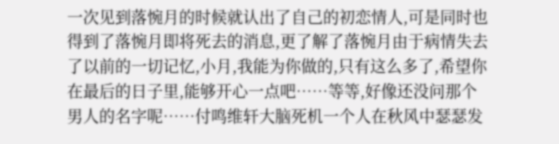一次见到落惋月的时候就认出了自己的初恋情人,可是同时也得到了落惋月即将死去的消息,更了解了落惋月由于病情失去了以前的一切记忆,小月,我能为你做的,只有这么多了,希望你在最后的日子里,能够开心一点吧……等等,好像还没问那个男人的名字呢……付鸣维轩大脑死机一个人在秋风中瑟瑟发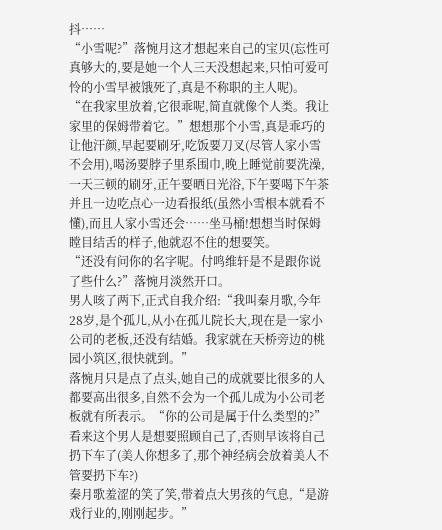抖……
“小雪呢?”落惋月这才想起来自己的宝贝(忘性可真够大的,要是她一个人三天没想起来,只怕可爱可怜的小雪早被饿死了,真是不称职的主人呢)。
“在我家里放着,它很乖呢,简直就像个人类。我让家里的保姆带着它。”想想那个小雪,真是乖巧的让他汗颜,早起要刷牙,吃饭要刀叉(尽管人家小雪不会用),喝汤要脖子里系围巾,晚上睡觉前要洗澡,一天三顿的刷牙,正午要晒日光浴,下午要喝下午茶并且一边吃点心一边看报纸(虽然小雪根本就看不懂),而且人家小雪还会……坐马桶!想想当时保姆瞠目结舌的样子,他就忍不住的想要笑。
“还没有问你的名字呢。付鸣维轩是不是跟你说了些什么?”落惋月淡然开口。
男人咳了两下,正式自我介绍:“我叫秦月歌,今年28岁,是个孤儿,从小在孤儿院长大,现在是一家小公司的老板,还没有结婚。我家就在天桥旁边的桃园小筑区,很快就到。”
落惋月只是点了点头,她自己的成就要比很多的人都要高出很多,自然不会为一个孤儿成为小公司老板就有所表示。“你的公司是属于什么类型的?”看来这个男人是想要照顾自己了,否则早该将自己扔下车了(美人你想多了,那个神经病会放着美人不管要扔下车?)
秦月歌羞涩的笑了笑,带着点大男孩的气息,“是游戏行业的,刚刚起步。”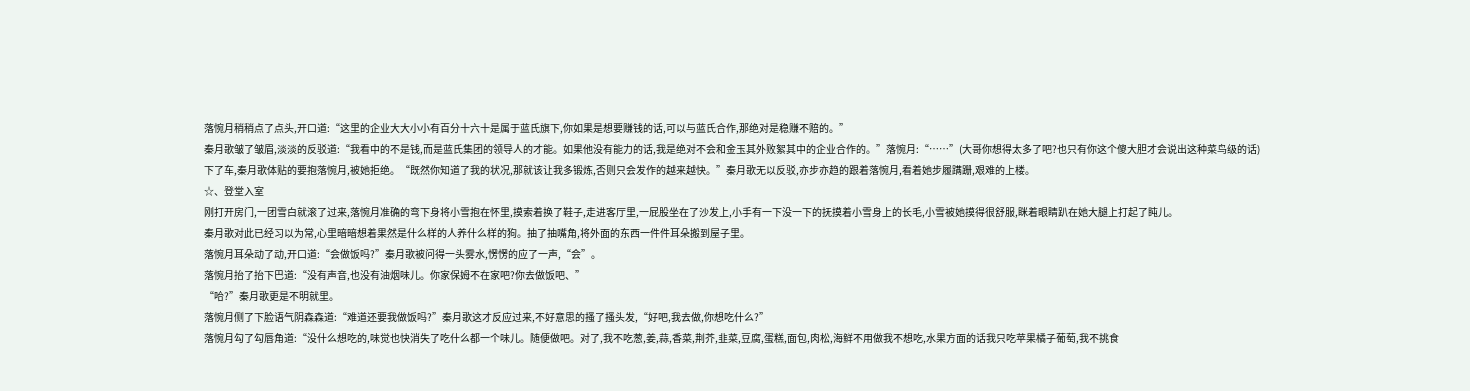落惋月稍稍点了点头,开口道:“这里的企业大大小小有百分十六十是属于蓝氏旗下,你如果是想要赚钱的话,可以与蓝氏合作,那绝对是稳赚不赔的。”
秦月歌皱了皱眉,淡淡的反驳道:“我看中的不是钱,而是蓝氏集团的领导人的才能。如果他没有能力的话,我是绝对不会和金玉其外败絮其中的企业合作的。”落惋月:“……”(大哥你想得太多了吧?也只有你这个傻大胆才会说出这种菜鸟级的话)
下了车,秦月歌体贴的要抱落惋月,被她拒绝。“既然你知道了我的状况,那就该让我多锻炼,否则只会发作的越来越快。”秦月歌无以反驳,亦步亦趋的跟着落惋月,看着她步履蹒跚,艰难的上楼。
☆、登堂入室
刚打开房门,一团雪白就滚了过来,落惋月准确的弯下身将小雪抱在怀里,摸索着换了鞋子,走进客厅里,一屁股坐在了沙发上,小手有一下没一下的抚摸着小雪身上的长毛,小雪被她摸得很舒服,眯着眼睛趴在她大腿上打起了盹儿。
秦月歌对此已经习以为常,心里暗暗想着果然是什么样的人养什么样的狗。抽了抽嘴角,将外面的东西一件件耳朵搬到屋子里。
落惋月耳朵动了动,开口道:“会做饭吗?”秦月歌被问得一头雾水,愣愣的应了一声,“会”。
落惋月抬了抬下巴道:“没有声音,也没有油烟味儿。你家保姆不在家吧?你去做饭吧、”
“哈?”秦月歌更是不明就里。
落惋月侧了下脸语气阴森森道:“难道还要我做饭吗?”秦月歌这才反应过来,不好意思的搔了搔头发,“好吧,我去做,你想吃什么?”
落惋月勾了勾唇角道:“没什么想吃的,味觉也快消失了吃什么都一个味儿。随便做吧。对了,我不吃葱,姜,蒜,香菜,荆芥,韭菜,豆腐,蛋糕,面包,肉松,海鲜不用做我不想吃,水果方面的话我只吃苹果橘子葡萄,我不挑食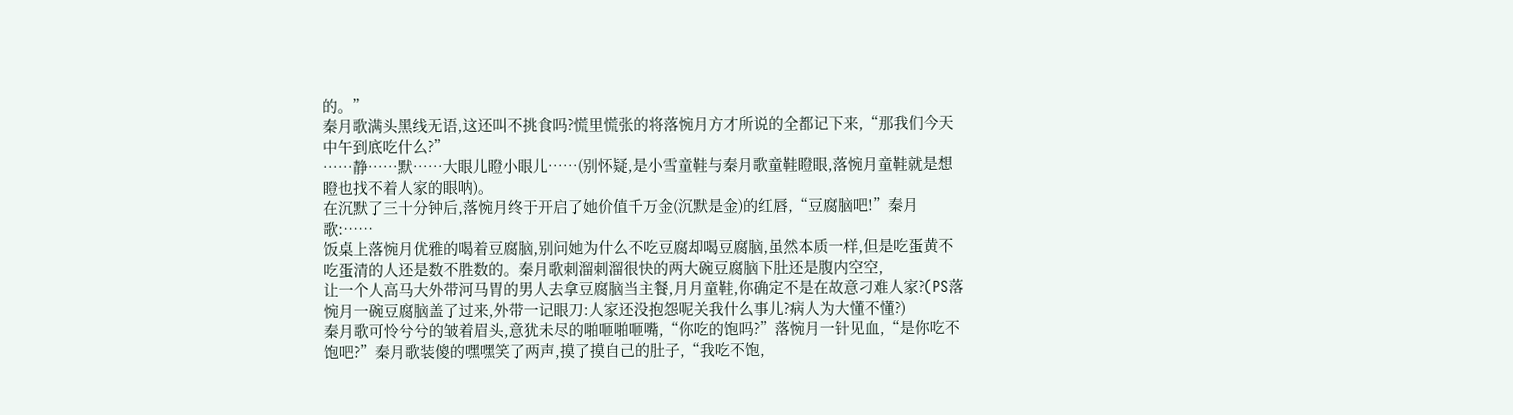的。”
秦月歌满头黑线无语,这还叫不挑食吗?慌里慌张的将落惋月方才所说的全都记下来,“那我们今天中午到底吃什么?”
……静……默……大眼儿瞪小眼儿……(别怀疑,是小雪童鞋与秦月歌童鞋瞪眼,落惋月童鞋就是想瞪也找不着人家的眼呐)。
在沉默了三十分钟后,落惋月终于开启了她价值千万金(沉默是金)的红唇,“豆腐脑吧!”秦月歌:……
饭桌上落惋月优雅的喝着豆腐脑,别问她为什么不吃豆腐却喝豆腐脑,虽然本质一样,但是吃蛋黄不吃蛋清的人还是数不胜数的。秦月歌刺溜刺溜很快的两大碗豆腐脑下肚还是腹内空空,
让一个人高马大外带河马胃的男人去拿豆腐脑当主餐,月月童鞋,你确定不是在故意刁难人家?(PS落惋月一碗豆腐脑盖了过来,外带一记眼刀:人家还没抱怨呢关我什么事儿?病人为大懂不懂?)
秦月歌可怜兮兮的皱着眉头,意犹未尽的啪咂啪咂嘴,“你吃的饱吗?”落惋月一针见血,“是你吃不饱吧?”秦月歌装傻的嘿嘿笑了两声,摸了摸自己的肚子,“我吃不饱,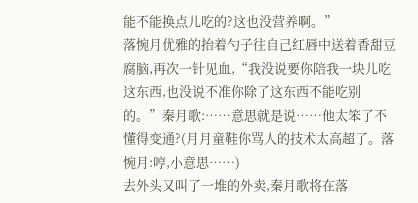能不能换点儿吃的?这也没营养啊。”
落惋月优雅的抬着勺子往自己红唇中送着香甜豆腐脑,再次一针见血,“我没说要你陪我一块儿吃这东西,也没说不准你除了这东西不能吃别的。”秦月歌:……意思就是说……他太笨了不懂得变通?(月月童鞋你骂人的技术太高超了。落惋月:哼,小意思……)
去外头又叫了一堆的外卖,秦月歌将在落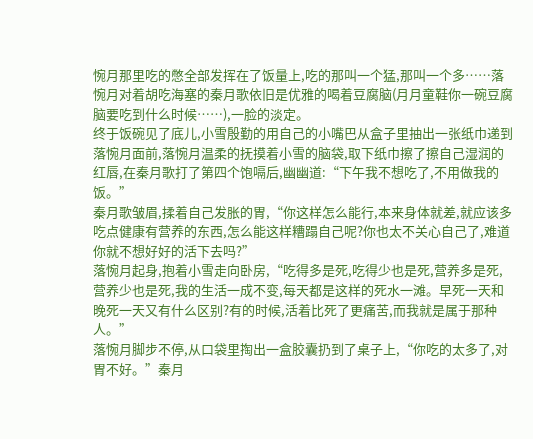惋月那里吃的憋全部发挥在了饭量上,吃的那叫一个猛,那叫一个多……落惋月对着胡吃海塞的秦月歌依旧是优雅的喝着豆腐脑(月月童鞋你一碗豆腐脑要吃到什么时候……),一脸的淡定。
终于饭碗见了底儿,小雪殷勤的用自己的小嘴巴从盒子里抽出一张纸巾递到落惋月面前,落惋月温柔的抚摸着小雪的脑袋,取下纸巾擦了擦自己湿润的红唇,在秦月歌打了第四个饱嗝后,幽幽道:“下午我不想吃了,不用做我的饭。”
秦月歌皱眉,揉着自己发胀的胃,“你这样怎么能行,本来身体就差,就应该多吃点健康有营养的东西,怎么能这样糟蹋自己呢?你也太不关心自己了,难道你就不想好好的活下去吗?”
落惋月起身,抱着小雪走向卧房,“吃得多是死,吃得少也是死,营养多是死,营养少也是死,我的生活一成不变,每天都是这样的死水一滩。早死一天和晚死一天又有什么区别?有的时候,活着比死了更痛苦,而我就是属于那种人。”
落惋月脚步不停,从口袋里掏出一盒胶囊扔到了桌子上,“你吃的太多了,对胃不好。”秦月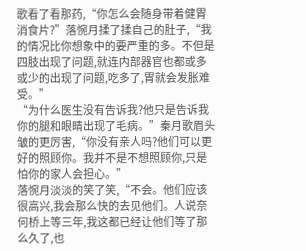歌看了看那药,“你怎么会随身带着健胃消食片?”落惋月揉了揉自己的肚子,“我的情况比你想象中的要严重的多。不但是四肢出现了问题,就连内部器官也都或多或少的出现了问题,吃多了,胃就会发胀难受。”
“为什么医生没有告诉我?他只是告诉我你的腿和眼睛出现了毛病。”秦月歌眉头皱的更厉害,“你没有亲人吗?他们可以更好的照顾你。我并不是不想照顾你,只是怕你的家人会担心。”
落惋月淡淡的笑了笑,“不会。他们应该很高兴,我会那么快的去见他们。人说奈何桥上等三年,我这都已经让他们等了那么久了,也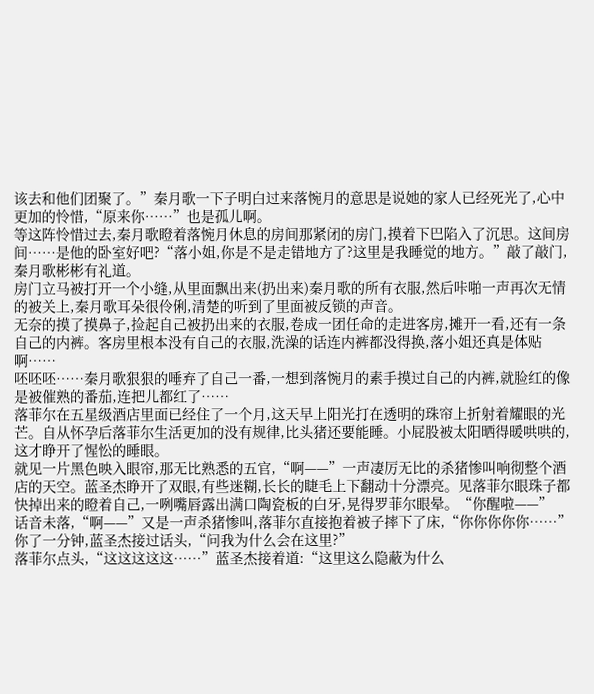该去和他们团聚了。”秦月歌一下子明白过来落惋月的意思是说她的家人已经死光了,心中更加的怜惜,“原来你……”也是孤儿啊。
等这阵怜惜过去,秦月歌瞪着落惋月休息的房间那紧闭的房门,摸着下巴陷入了沉思。这间房间……是他的卧室好吧?“落小姐,你是不是走错地方了?这里是我睡觉的地方。”敲了敲门,秦月歌彬彬有礼道。
房门立马被打开一个小缝,从里面飘出来(扔出来)秦月歌的所有衣服,然后咔啪一声再次无情的被关上,秦月歌耳朵很伶俐,清楚的听到了里面被反锁的声音。
无奈的摸了摸鼻子,捡起自己被扔出来的衣服,卷成一团任命的走进客房,摊开一看,还有一条自己的内裤。客房里根本没有自己的衣服,洗澡的话连内裤都没得换,落小姐还真是体贴啊……
呸呸呸……秦月歌狠狠的唾弃了自己一番,一想到落惋月的素手摸过自己的内裤,就脸红的像是被催熟的番茄,连把儿都红了……
落菲尔在五星级酒店里面已经住了一个月,这天早上阳光打在透明的珠帘上折射着耀眼的光芒。自从怀孕后落菲尔生活更加的没有规律,比头猪还要能睡。小屁股被太阳晒得暖哄哄的,这才睁开了惺忪的睡眼。
就见一片黑色映入眼帘,那无比熟悉的五官,“啊——”一声凄厉无比的杀猪惨叫响彻整个酒店的天空。蓝圣杰睁开了双眼,有些迷糊,长长的睫毛上下翻动十分漂亮。见落菲尔眼珠子都快掉出来的瞪着自己,一咧嘴唇露出满口陶瓷板的白牙,晃得罗菲尔眼晕。“你醒啦——”
话音未落,“啊——”又是一声杀猪惨叫,落菲尔直接抱着被子摔下了床,“你你你你你……”你了一分钟,蓝圣杰接过话头,“问我为什么会在这里?”
落菲尔点头,“这这这这这……”蓝圣杰接着道:“这里这么隐蔽为什么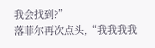我会找到?”
落菲尔再次点头,“我我我我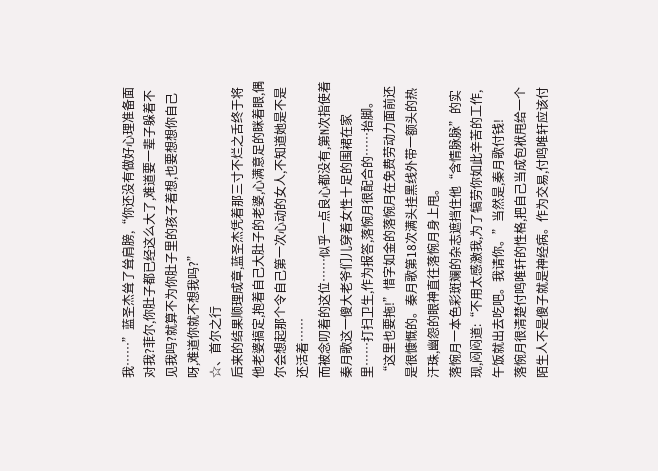我……”蓝圣杰耸了耸肩膀,“你还没有做好心理准备面对我?菲尔,你肚子都已经这么大了,难道要一辈子躲着不见我吗?就算不为你肚子里的孩子着想,也要想想你自己呀,难道你就不想我吗?”
☆、首尔之行
后来的结果顺理成章,蓝圣杰凭着那三寸不烂之舌终于将他老婆搞定,抱着自己大肚子的老婆,心满意足的眯着眼,偶尔会想起那个令自己第一次心动的女人,不知道她是不是还活着……
而被念叨着的这位……似乎一点良心都没有,第N次指使着秦月歌这一傻大老爷们儿穿着女性十足的围裙在家里……打扫卫生,作为报答,落惋月很配合的……抬脚。
“这里也要拖!”惜字如金的落惋月在免费劳动力面前还是很慷慨的。秦月歌第18次满头挂黑线外带一额头的热汗珠,幽怨的眼神直往落惋月身上甩。
落惋月一本色彩斑斓的杂志遮挡住他“含情脉脉”的实现,闷闷道:“不用太感激我,为了犒劳你如此辛苦的工作,午饭就出去吃吧。我请你。”当然是,秦月歌付钱!
落惋月很清楚付鸣唯轩的性格,把自己当成包袱甩给一个陌生人不是傻子就是神经病。作为交易,付鸣唯轩应该付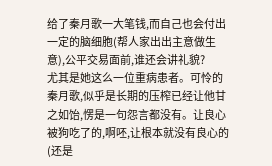给了秦月歌一大笔钱,而自己也会付出一定的脑细胞(帮人家出出主意做生意),公平交易面前,谁还会讲礼貌?
尤其是她这么一位重病患者。可怜的秦月歌,似乎是长期的压榨已经让他甘之如饴,愣是一句怨言都没有。让良心被狗吃了的,啊呸,让根本就没有良心的(还是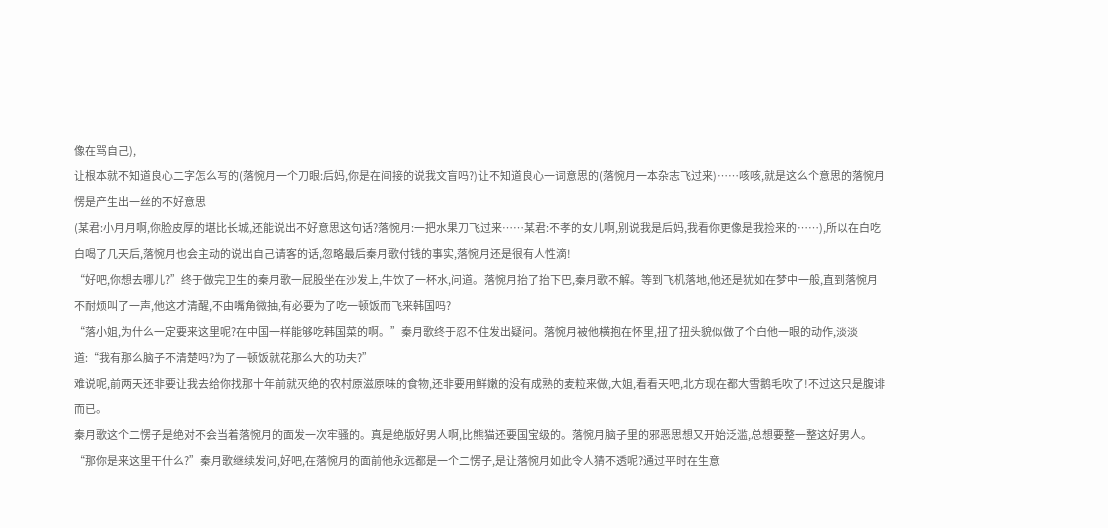像在骂自己),
让根本就不知道良心二字怎么写的(落惋月一个刀眼:后妈,你是在间接的说我文盲吗?)让不知道良心一词意思的(落惋月一本杂志飞过来)……咳咳,就是这么个意思的落惋月愣是产生出一丝的不好意思
(某君:小月月啊,你脸皮厚的堪比长城,还能说出不好意思这句话?落惋月:一把水果刀飞过来……某君:不孝的女儿啊,别说我是后妈,我看你更像是我捡来的……),所以在白吃白喝了几天后,落惋月也会主动的说出自己请客的话,忽略最后秦月歌付钱的事实,落惋月还是很有人性滴!
“好吧,你想去哪儿?”终于做完卫生的秦月歌一屁股坐在沙发上,牛饮了一杯水,问道。落惋月抬了抬下巴,秦月歌不解。等到飞机落地,他还是犹如在梦中一般,直到落惋月不耐烦叫了一声,他这才清醒,不由嘴角微抽,有必要为了吃一顿饭而飞来韩国吗?
“落小姐,为什么一定要来这里呢?在中国一样能够吃韩国菜的啊。”秦月歌终于忍不住发出疑问。落惋月被他横抱在怀里,扭了扭头貌似做了个白他一眼的动作,淡淡道:“我有那么脑子不清楚吗?为了一顿饭就花那么大的功夫?”
难说呢,前两天还非要让我去给你找那十年前就灭绝的农村原滋原味的食物,还非要用鲜嫩的没有成熟的麦粒来做,大姐,看看天吧,北方现在都大雪鹅毛吹了!不过这只是腹诽而已。
秦月歌这个二愣子是绝对不会当着落惋月的面发一次牢骚的。真是绝版好男人啊,比熊猫还要国宝级的。落惋月脑子里的邪恶思想又开始泛滥,总想要整一整这好男人。
“那你是来这里干什么?”秦月歌继续发问,好吧,在落惋月的面前他永远都是一个二愣子,是让落惋月如此令人猜不透呢?通过平时在生意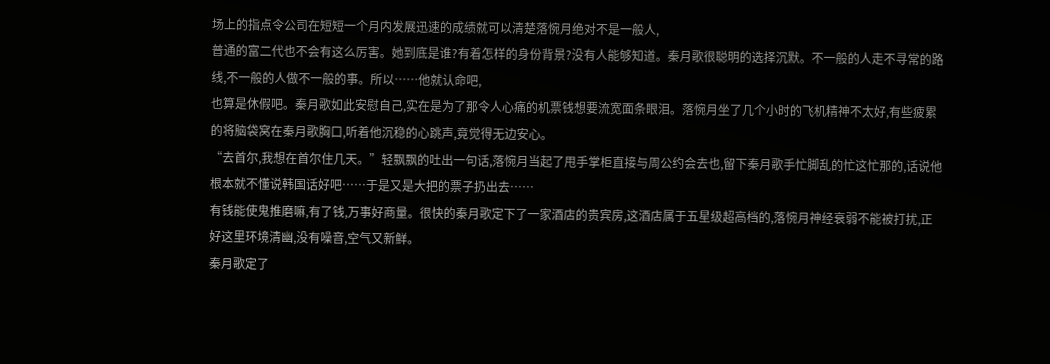场上的指点令公司在短短一个月内发展迅速的成绩就可以清楚落惋月绝对不是一般人,
普通的富二代也不会有这么厉害。她到底是谁?有着怎样的身份背景?没有人能够知道。秦月歌很聪明的选择沉默。不一般的人走不寻常的路线,不一般的人做不一般的事。所以……他就认命吧,
也算是休假吧。秦月歌如此安慰自己,实在是为了那令人心痛的机票钱想要流宽面条眼泪。落惋月坐了几个小时的飞机精神不太好,有些疲累的将脑袋窝在秦月歌胸口,听着他沉稳的心跳声,竟觉得无边安心。
“去首尔,我想在首尔住几天。”轻飘飘的吐出一句话,落惋月当起了甩手掌柜直接与周公约会去也,留下秦月歌手忙脚乱的忙这忙那的,话说他根本就不懂说韩国话好吧……于是又是大把的票子扔出去……
有钱能使鬼推磨嘛,有了钱,万事好商量。很快的秦月歌定下了一家酒店的贵宾房,这酒店属于五星级超高档的,落惋月神经衰弱不能被打扰,正好这里环境清幽,没有噪音,空气又新鲜。
秦月歌定了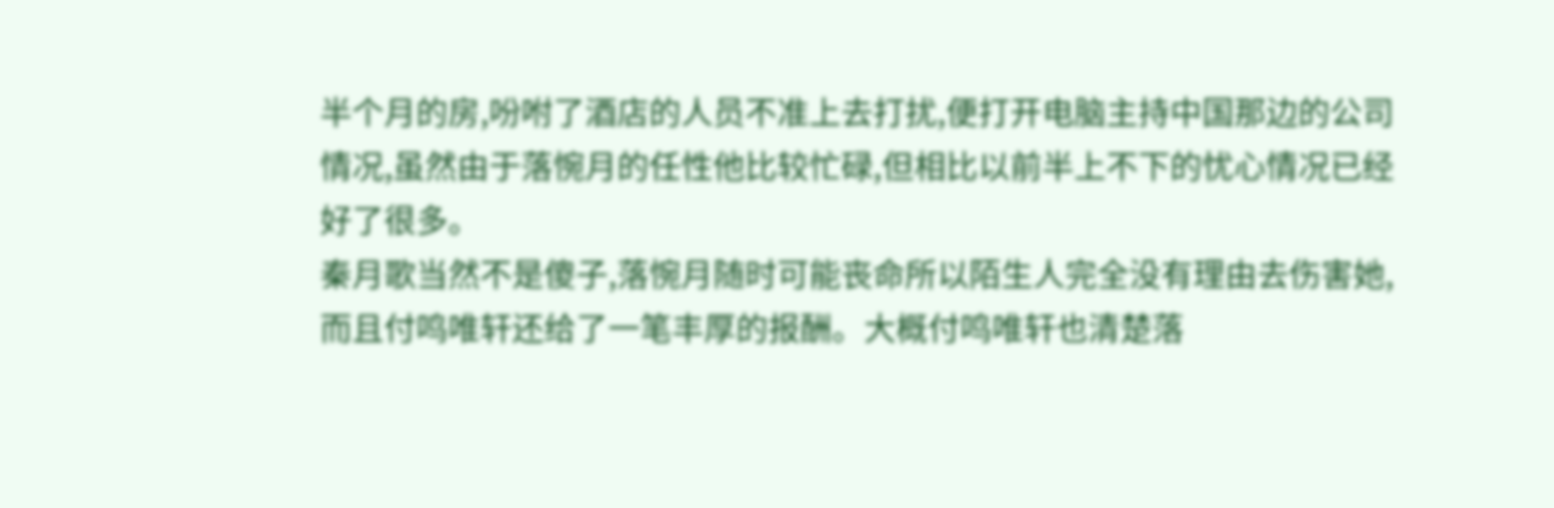半个月的房,吩咐了酒店的人员不准上去打扰,便打开电脑主持中国那边的公司情况,虽然由于落惋月的任性他比较忙碌,但相比以前半上不下的忧心情况已经好了很多。
秦月歌当然不是傻子,落惋月随时可能丧命所以陌生人完全没有理由去伤害她,而且付鸣唯轩还给了一笔丰厚的报酬。大概付鸣唯轩也清楚落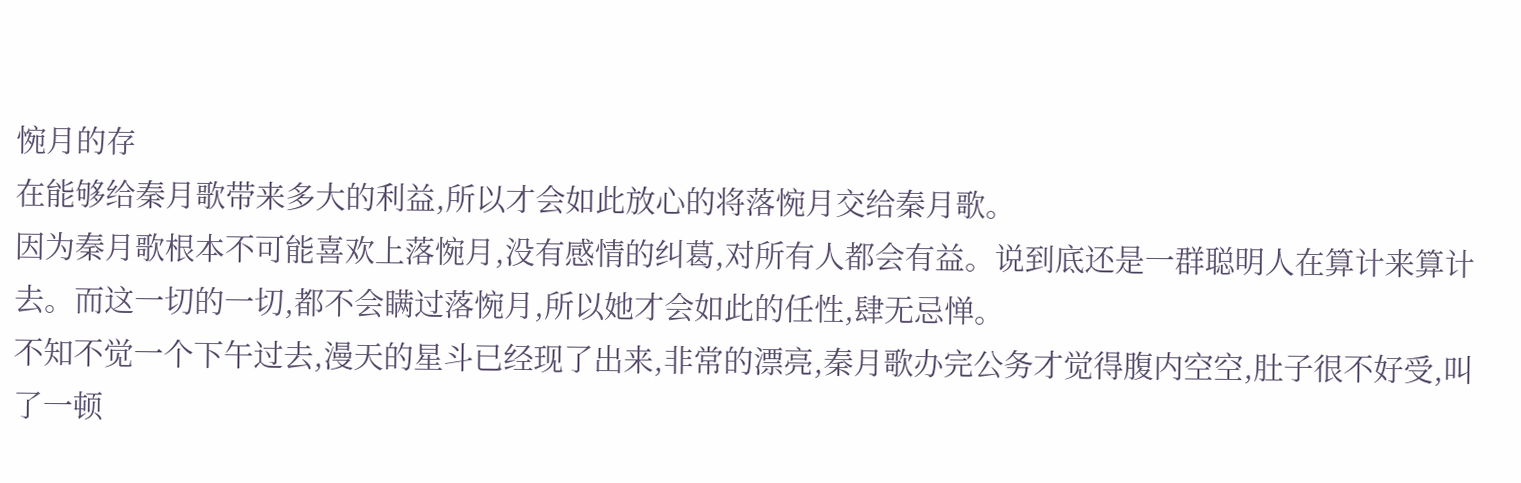惋月的存
在能够给秦月歌带来多大的利益,所以才会如此放心的将落惋月交给秦月歌。
因为秦月歌根本不可能喜欢上落惋月,没有感情的纠葛,对所有人都会有益。说到底还是一群聪明人在算计来算计去。而这一切的一切,都不会瞒过落惋月,所以她才会如此的任性,肆无忌惮。
不知不觉一个下午过去,漫天的星斗已经现了出来,非常的漂亮,秦月歌办完公务才觉得腹内空空,肚子很不好受,叫了一顿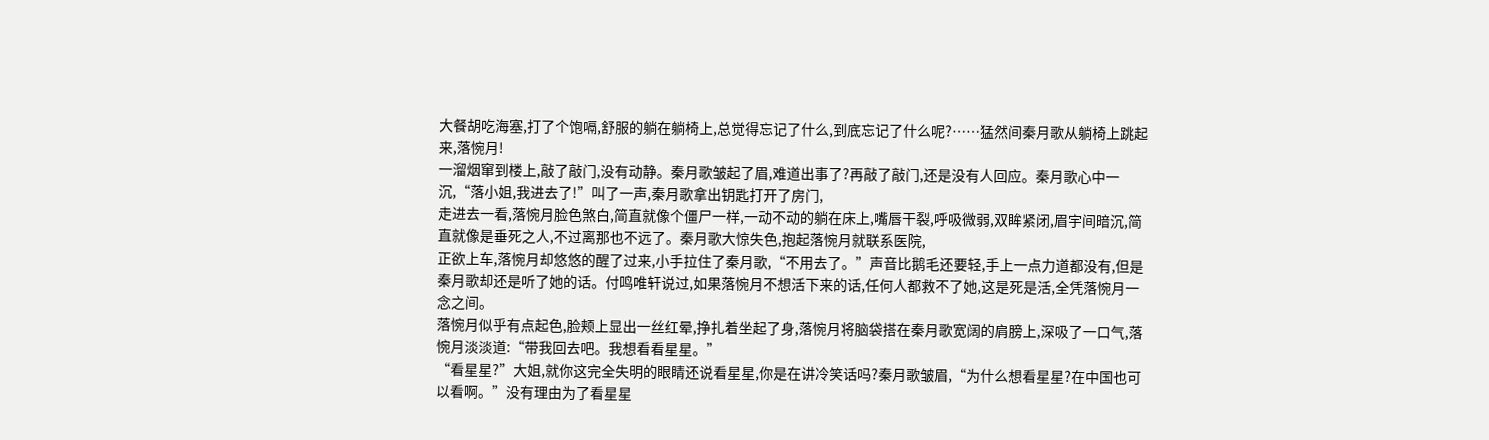大餐胡吃海塞,打了个饱嗝,舒服的躺在躺椅上,总觉得忘记了什么,到底忘记了什么呢?……猛然间秦月歌从躺椅上跳起来,落惋月!
一溜烟窜到楼上,敲了敲门,没有动静。秦月歌皱起了眉,难道出事了?再敲了敲门,还是没有人回应。秦月歌心中一沉,“落小姐,我进去了!”叫了一声,秦月歌拿出钥匙打开了房门,
走进去一看,落惋月脸色煞白,简直就像个僵尸一样,一动不动的躺在床上,嘴唇干裂,呼吸微弱,双眸紧闭,眉宇间暗沉,简直就像是垂死之人,不过离那也不远了。秦月歌大惊失色,抱起落惋月就联系医院,
正欲上车,落惋月却悠悠的醒了过来,小手拉住了秦月歌,“不用去了。”声音比鹅毛还要轻,手上一点力道都没有,但是秦月歌却还是听了她的话。付鸣唯轩说过,如果落惋月不想活下来的话,任何人都救不了她,这是死是活,全凭落惋月一念之间。
落惋月似乎有点起色,脸颊上显出一丝红晕,挣扎着坐起了身,落惋月将脑袋搭在秦月歌宽阔的肩膀上,深吸了一口气,落惋月淡淡道:“带我回去吧。我想看看星星。”
“看星星?”大姐,就你这完全失明的眼睛还说看星星,你是在讲冷笑话吗?秦月歌皱眉,“为什么想看星星?在中国也可以看啊。”没有理由为了看星星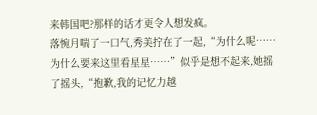来韩国吧?那样的话才更令人想发疯。
落惋月喘了一口气,秀美拧在了一起,“为什么呢……为什么要来这里看星星……”似乎是想不起来,她摇了摇头,“抱歉,我的记忆力越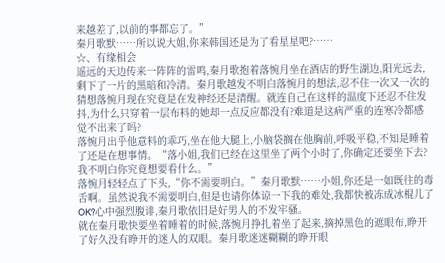来越差了,以前的事都忘了。”
秦月歌默……所以说大姐,你来韩国还是为了看星星吧?……
☆、有缘相会
遥远的天边传来一阵阵的雷鸣,秦月歌抱着落惋月坐在酒店的野生湖边,阳光远去,剩下了一片的黑暗和冷清。秦月歌越发不明白落惋月的想法,忍不住一次又一次的猜想落惋月现在究竟是在发神经还是清醒。就连自己在这样的温度下还忍不住发抖,为什么只穿着一层布料的她却一点反应都没有?难道是这病严重的连寒冷都感觉不出来了吗?
落惋月出乎他意料的乖巧,坐在他大腿上,小脑袋搁在他胸前,呼吸平稳,不知是睡着了还是在想事情。“落小姐,我们已经在这里坐了两个小时了,你确定还要坐下去?我不明白你究竟想要看什么。”
落惋月轻轻点了下头,“你不需要明白。”秦月歌默……小姐,你还是一如既往的毒舌啊。虽然说我不需要明白,但是也请你体谅一下我的难处,我都快被冻成冰棍儿了OK?心中强烈腹诽,秦月歌依旧是好男人的不发牢骚。
就在秦月歌快要坐着睡着的时候,落惋月挣扎着坐了起来,摘掉黑色的遮眼布,睁开了好久没有睁开的迷人的双眼。秦月歌迷迷糊糊的睁开眼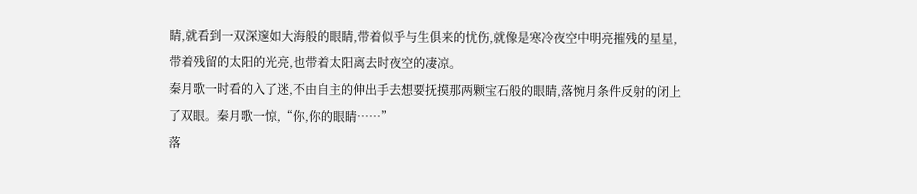睛,就看到一双深邃如大海般的眼睛,带着似乎与生俱来的忧伤,就像是寒冷夜空中明亮摧残的星星,带着残留的太阳的光亮,也带着太阳离去时夜空的凄凉。
秦月歌一时看的入了迷,不由自主的伸出手去想要抚摸那两颗宝石般的眼睛,落惋月条件反射的闭上了双眼。秦月歌一惊,“你,你的眼睛……”
落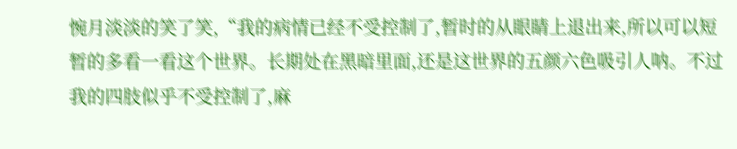惋月淡淡的笑了笑,“我的病情已经不受控制了,暂时的从眼睛上退出来,所以可以短暂的多看一看这个世界。长期处在黑暗里面,还是这世界的五颜六色吸引人呐。不过我的四肢似乎不受控制了,麻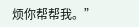烦你帮帮我。”